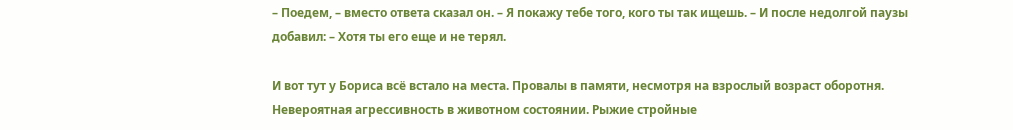– Поедем, – вместо ответа сказал он. – Я покажу тебе того, кого ты так ищешь. – И после недолгой паузы добавил: – Хотя ты его еще и не терял.

И вот тут у Бориса всё встало на места. Провалы в памяти, несмотря на взрослый возраст оборотня. Невероятная агрессивность в животном состоянии. Рыжие стройные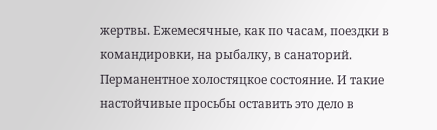жертвы. Ежемесячные, как по часам, поездки в командировки, на рыбалку, в санаторий. Перманентное холостяцкое состояние. И такие настойчивые просьбы оставить это дело в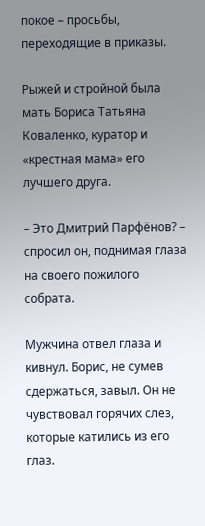покое – просьбы, переходящие в приказы.

Рыжей и стройной была мать Бориса Татьяна Коваленко, куратор и «крестная мама» его лучшего друга.

– Это Дмитрий Парфёнов? – спросил он, поднимая глаза на своего пожилого собрата.

Мужчина отвел глаза и кивнул. Борис, не сумев сдержаться, завыл. Он не чувствовал горячих слез, которые катились из его глаз.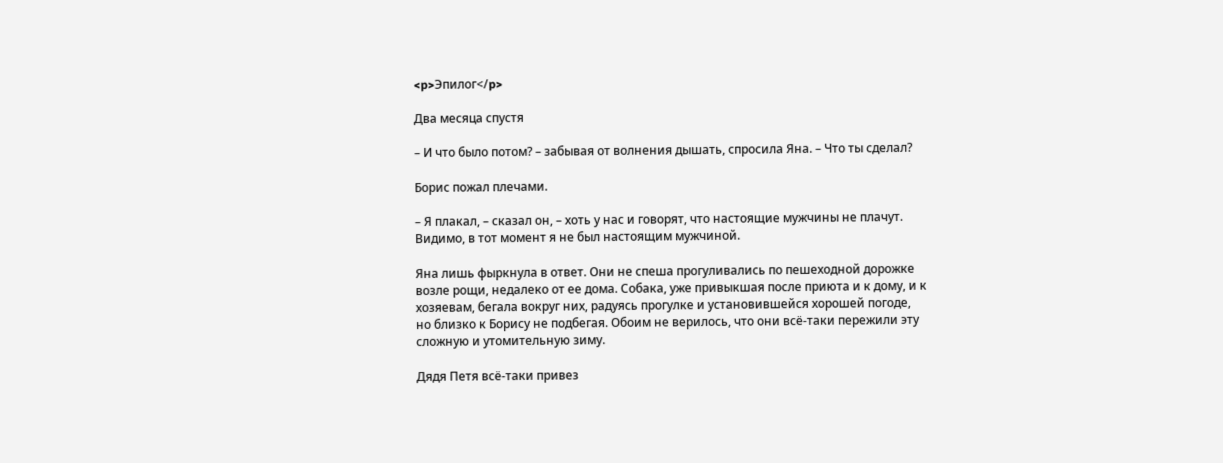<p>Эпилог</p>

Два месяца спустя

– И что было потом? – забывая от волнения дышать, спросила Яна. – Что ты сделал?

Борис пожал плечами.

– Я плакал, – сказал он, – хоть у нас и говорят, что настоящие мужчины не плачут. Видимо, в тот момент я не был настоящим мужчиной.

Яна лишь фыркнула в ответ. Они не спеша прогуливались по пешеходной дорожке возле рощи, недалеко от ее дома. Собака, уже привыкшая после приюта и к дому, и к хозяевам, бегала вокруг них, радуясь прогулке и установившейся хорошей погоде, но близко к Борису не подбегая. Обоим не верилось, что они всё-таки пережили эту сложную и утомительную зиму.

Дядя Петя всё-таки привез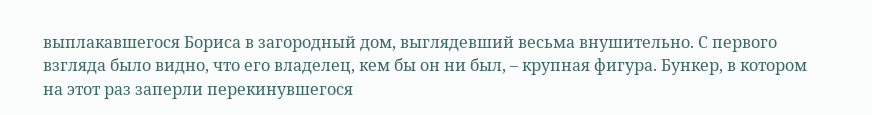выплакавшегося Бориса в загородный дом, выглядевший весьма внушительно. С первого взгляда было видно, что его владелец, кем бы он ни был, – крупная фигура. Бункер, в котором на этот раз заперли перекинувшегося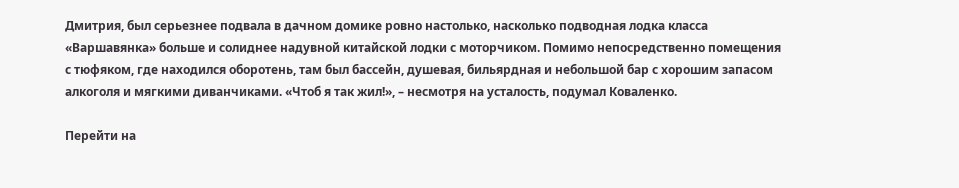Дмитрия, был серьезнее подвала в дачном домике ровно настолько, насколько подводная лодка класса «Варшавянка» больше и солиднее надувной китайской лодки с моторчиком. Помимо непосредственно помещения с тюфяком, где находился оборотень, там был бассейн, душевая, бильярдная и небольшой бар с хорошим запасом алкоголя и мягкими диванчиками. «Чтоб я так жил!», – несмотря на усталость, подумал Коваленко.

Перейти на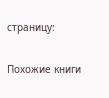страницу:

Похожие книги